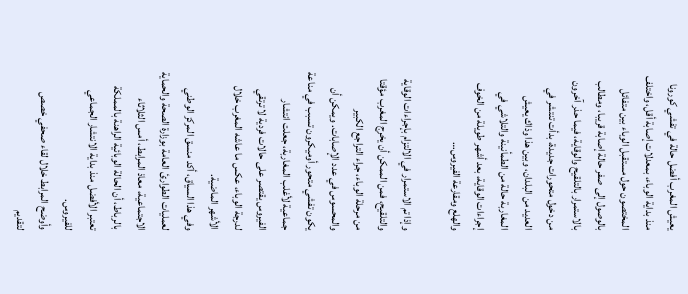يعيش المغرب أفضل حالة في تفشي كورونا منذ بداية الوباء، بمعدلات إصابة أقل، واختلف المختصون حول مستقبل الوباء بين متفائل بالوصول إلى صفر حالة إصابة قريبا، ومطالب بالاستمرار بالتلقيح والوقاية، فيما حذر آخرون من دخول متحورات جديدة، بدأت تنتشر في العديد من البلدان، وبين هذا وذاك يعيش المغاربة حالة من الطمأنينة والتلاشي في إجراءات الوقاية، بعد أشهر طويلة من الخوف والهلع ومقارعة الفيروس…

وإذا تم الاستمرار في الالتزام بإجراءات الوقاية والتلقيح، فمن الممكن أن يخرج المغرب مؤقتا من مرحلة الوباء، جراء التراجع الكبير والمحسوس في عدد الإصابات. ويمكن أن يكون تفشي متحور أوميكرون تسبب في مناعة جماعية لأغلب المغاربة، جعلت انتشار الفيروس يقتصر على حالات فردية لا ترتقي لدرجة الوباء، عكس ما عاشه المغرب خلال الأشهر الماضية.
وفي هذا السياق، أكد منسق المركز الوطني لعمليات الطوارئ العامة بوزارة الصحة والحماية الاجتماعية، معاذ المرابط، أمس الثلاثاء بالرباط، أن الحالة الوبائية الراهنة بالمملكة تعتبر الأفضل منذ بداية الانتشار الجماعي للفيروس.
وأوضح المرابط خلال لقاء صحفي خصص لتقديم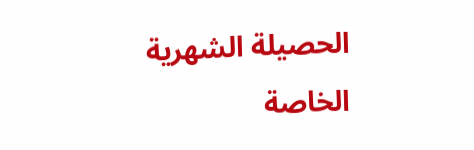الحصيلة الشهرية الخاصة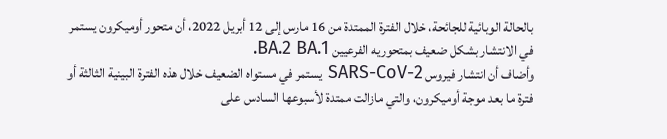بالحالة الوبائية للجائحة، خلال الفترة الممتدة من 16 مارس إلى 12 أبريل 2022، أن متحور أوميكرون يستمر في الانتشار بشكل ضعيف بمتحوريه الفرعيين BA.2 BA.1.
وأضاف أن انتشار فيروس SARS-CoV-2 يستمر في مستواه الضعيف خلال هذه الفترة البينية الثالثة أو فترة ما بعد موجة أوميكرون، والتي مازالت ممتدة لأسبوعها السادس على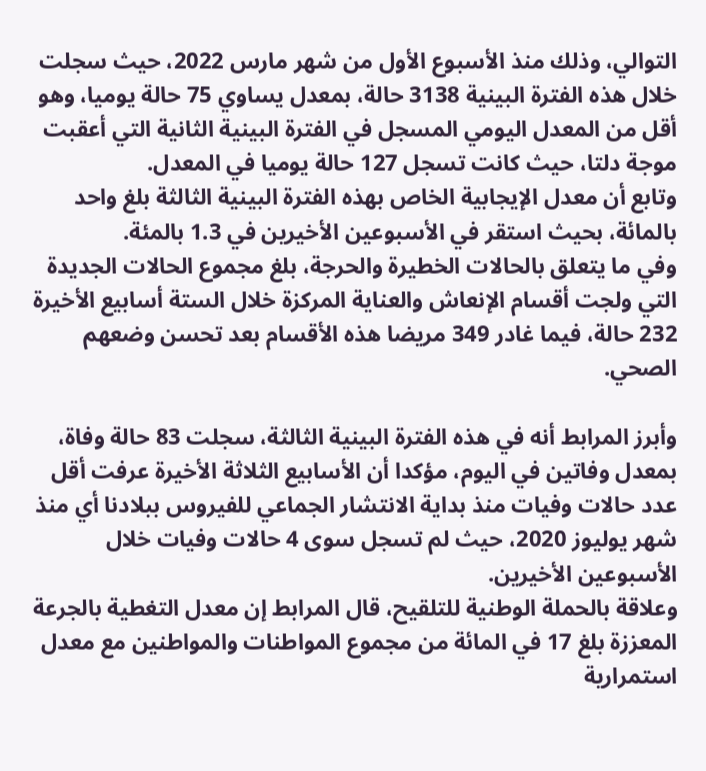التوالي، وذلك منذ الأسبوع الأول من شهر مارس 2022، حيث سجلت خلال هذه الفترة البينية 3138 حالة، بمعدل يساوي 75 حالة يوميا، وهو أقل من المعدل اليومي المسجل في الفترة البينية الثانية التي أعقبت موجة دلتا، حيث كانت تسجل 127 حالة يوميا في المعدل.
وتابع أن معدل الإيجابية الخاص بهذه الفترة البينية الثالثة بلغ واحد بالمائة، بحيث استقر في الأسبوعين الأخيرين في 1.3 بالمئة.
وفي ما يتعلق بالحالات الخطيرة والحرجة، بلغ مجموع الحالات الجديدة التي ولجت أقسام الإنعاش والعناية المركزة خلال الستة أسابيع الأخيرة 232 حالة، فيما غادر 349 مريضا هذه الأقسام بعد تحسن وضعهم الصحي.

وأبرز المرابط أنه في هذه الفترة البينية الثالثة، سجلت 83 حالة وفاة، بمعدل وفاتين في اليوم، مؤكدا أن الأسابيع الثلاثة الأخيرة عرفت أقل عدد حالات وفيات منذ بداية الانتشار الجماعي للفيروس ببلادنا أي منذ شهر يوليوز 2020، حيث لم تسجل سوى 4 حالات وفيات خلال الأسبوعين الأخيرين.
وعلاقة بالحملة الوطنية للتلقيح، قال المرابط إن معدل التغطية بالجرعة المعززة بلغ 17 في المائة من مجموع المواطنات والمواطنين مع معدل استمرارية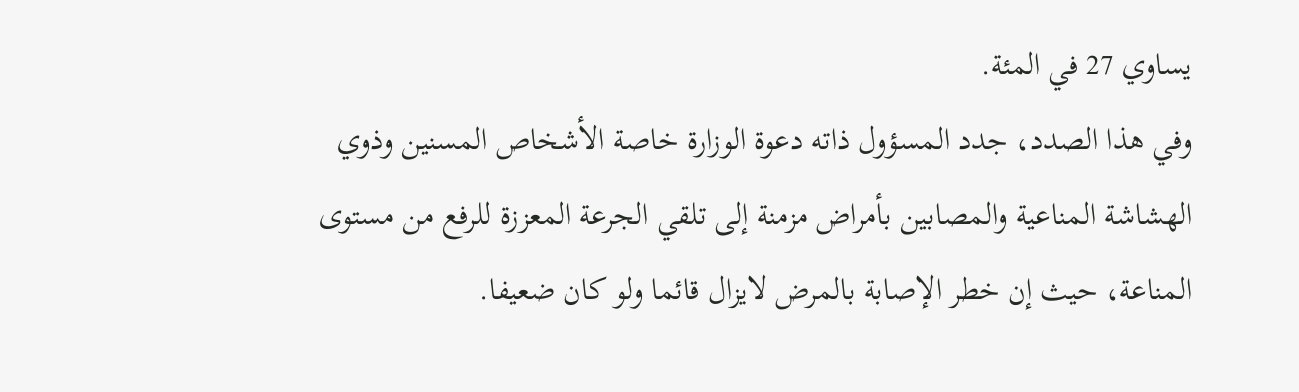يساوي 27 في المئة.
وفي هذا الصدد، جدد المسؤول ذاته دعوة الوزارة خاصة الأشخاص المسنين وذوي الهشاشة المناعية والمصابين بأمراض مزمنة إلى تلقي الجرعة المعززة للرفع من مستوى المناعة، حيث إن خطر الإصابة بالمرض لايزال قائما ولو كان ضعيفا.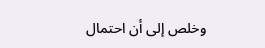وخلص إلى أن احتمال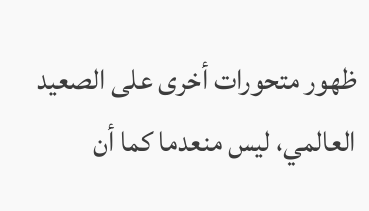ظهور متحورات أخرى على الصعيد العالمي، ليس منعدما كما أن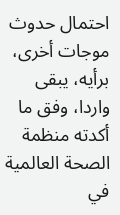احتمال حدوث موجات أخرى، برأيه، يبقى واردا، وفق ما أكدته منظمة الصحة العالمية في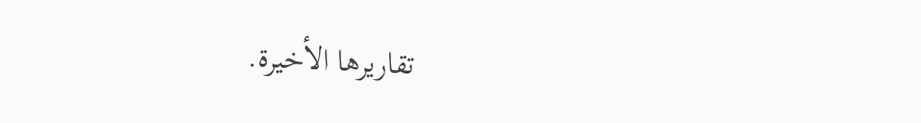تقاريرها الأخيرة.